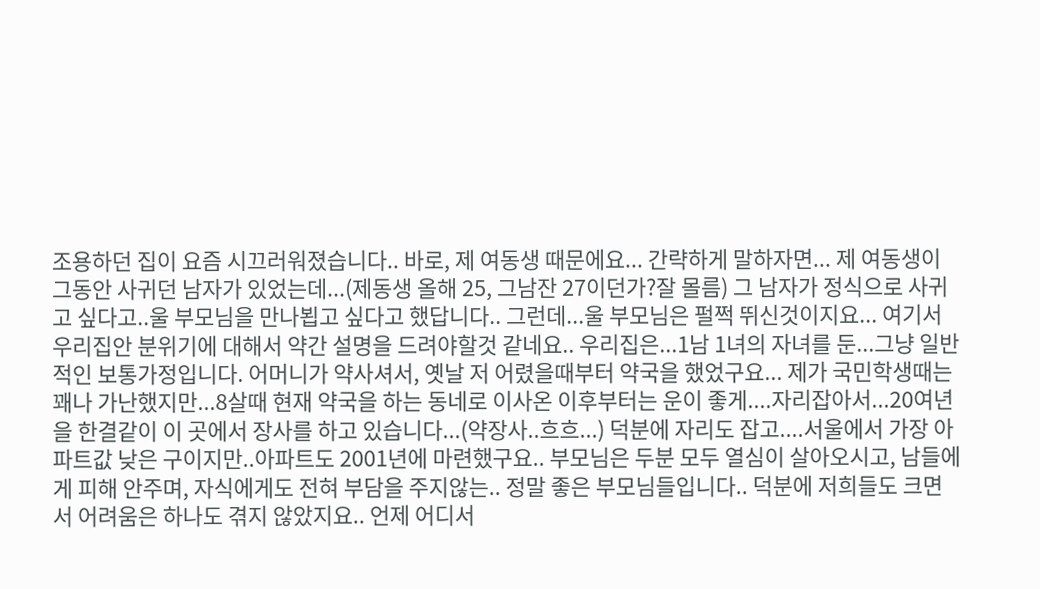조용하던 집이 요즘 시끄러워졌습니다.. 바로, 제 여동생 때문에요... 간략하게 말하자면... 제 여동생이 그동안 사귀던 남자가 있었는데...(제동생 올해 25, 그남잔 27이던가?잘 몰름) 그 남자가 정식으로 사귀고 싶다고..울 부모님을 만나뵙고 싶다고 했답니다.. 그런데...울 부모님은 펄쩍 뛰신것이지요... 여기서 우리집안 분위기에 대해서 약간 설명을 드려야할것 같네요.. 우리집은...1남 1녀의 자녀를 둔...그냥 일반적인 보통가정입니다. 어머니가 약사셔서, 옛날 저 어렸을때부터 약국을 했었구요... 제가 국민학생때는 꽤나 가난했지만...8살때 현재 약국을 하는 동네로 이사온 이후부터는 운이 좋게....자리잡아서...20여년을 한결같이 이 곳에서 장사를 하고 있습니다...(약장사..흐흐...) 덕분에 자리도 잡고....서울에서 가장 아파트값 낮은 구이지만..아파트도 2001년에 마련했구요.. 부모님은 두분 모두 열심이 살아오시고, 남들에게 피해 안주며, 자식에게도 전혀 부담을 주지않는.. 정말 좋은 부모님들입니다.. 덕분에 저희들도 크면서 어려움은 하나도 겪지 않았지요.. 언제 어디서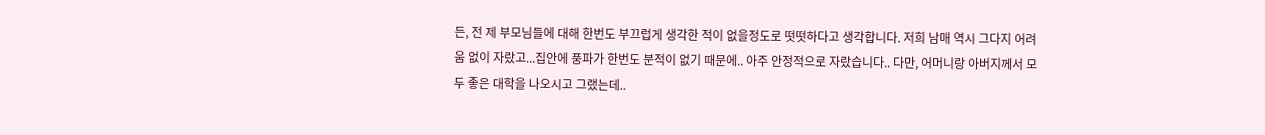든, 전 제 부모님들에 대해 한번도 부끄럽게 생각한 적이 없을정도로 떳떳하다고 생각합니다. 저희 남매 역시 그다지 어려움 없이 자랐고...집안에 풍파가 한번도 분적이 없기 때문에.. 아주 안정적으로 자랐습니다.. 다만, 어머니랑 아버지께서 모두 좋은 대학을 나오시고 그랬는데..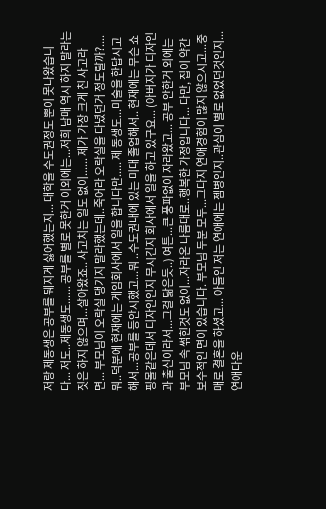저랑 제동생은 공부를 뒈지게 싫어했는지... 대학을 수도권정도 뿐이 못나왔습니다... 저도..제동생도...... 공부를 별로 못한거 이외에는...저희 남매 역시 하지 말라는 짓은 하지 않으며...살아왔죠.. 사고치는 일도 없이...... 제가 가장 크게 친 사고라면... 부모님이 오락실 댕기지 말라했는데..죽어라 오락실을 다녔던거 정도랄까?.... 뭐..덕분에 현재에는 게임회사에서 일을 합니다만..... 제 동생도...미술을 한답시고 해서...공부를 등안시했고...뭐 ..수도권내에 있는 미대 졸업해서.. 현재에는 무슨 쇼핑몰같은데서 디자인인지 무시긴지 회사에서 일을 하고 있구요... (아버지가 디자인과 출신이라서...그걸 닮은듯..) 여튼...큰 풍파없이 자라왔고... 공부 안한거 외에는 부모님 속 썪힌것도 없이...자라온 나름대로..행복한 가정입니다... 다만, 집이 약간 보수적인 면이 있습니다. 부모님 두분 모두...그다지 연애경험이 많지 않으시고...중매로 결혼을 하셨고... 아들인 저는 연애에는 젬병인지..관심이 별로 없었던것인지...연애다운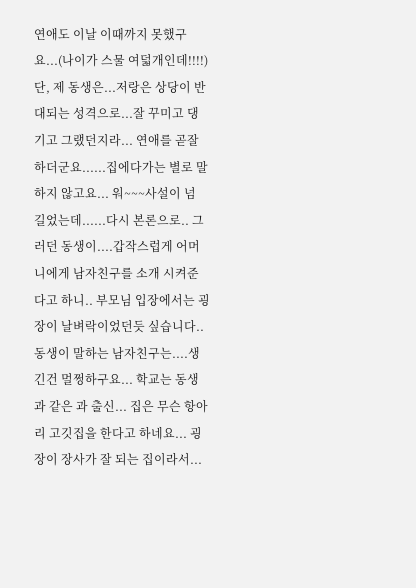연애도 이날 이때까지 못했구요...(나이가 스물 여덟개인데!!!!) 단, 제 동생은...저랑은 상당이 반대되는 성격으로...잘 꾸미고 댕기고 그랬던지라... 연애를 곧잘 하더군요......집에다가는 별로 말하지 않고요... 워~~~사설이 넘 길었는데......다시 본론으로.. 그러던 동생이....갑작스럽게 어머니에게 남자친구를 소개 시켜준다고 하니.. 부모님 입장에서는 굉장이 날벼락이었던듯 싶습니다.. 동생이 말하는 남자친구는....생긴건 멀쩡하구요... 학교는 동생과 같은 과 출신... 집은 무슨 항아리 고깃집을 한다고 하네요... 굉장이 장사가 잘 되는 집이라서...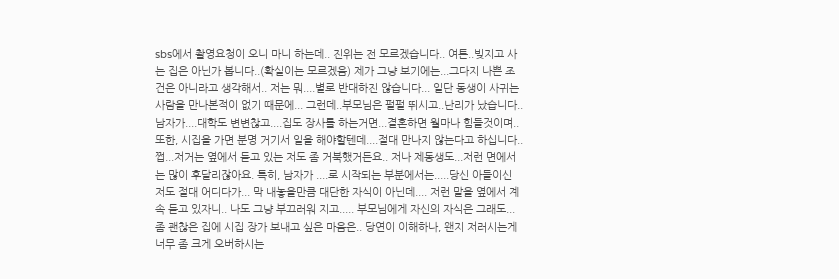sbs에서 촬영요청이 오니 마니 하는데.. 진위는 전 모르겠습니다.. 여튼..빚지고 사는 집은 아닌가 봅니다..(확실이는 모르겠음) 제가 그냥 보기에는...그다지 나쁜 조건은 아니라고 생각해서.. 저는 뭐....별로 반대하진 않습니다... 일단 동생이 사귀는 사람을 만나본적이 없기 때문에... 그런데..부모님은 펄펄 뛰시고..난리가 났습니다.. 남자가....대학도 변변찮고....집도 장사를 하는거면...결혼하면 월마나 힘들것이며.. 또한, 시집을 가면 분명 거기서 일을 해야할텐데....절대 만나지 않는다고 하십니다.. 쩝...저거는 옆에서 듣고 있는 저도 좀 거북했거든요.. 저나 제동생도...저런 면에서는 많이 후달리잖아요. 특히, 남자가 ....로 시작되는 부분에서는.....당신 아들이신 저도 절대 어디다가... 막 내놓을만큼 대단한 자식이 아닌데.... 저런 말을 옆에서 계속 듣고 있자니.. 나도 그냥 부끄러워 지고..... 부모님에게 자신의 자식은 그래도...좀 괜찮은 집에 시집 장가 보내고 싶은 마음은.. 당연이 이해하나, 왠지 저러시는게 너무 좀 크게 오버하시는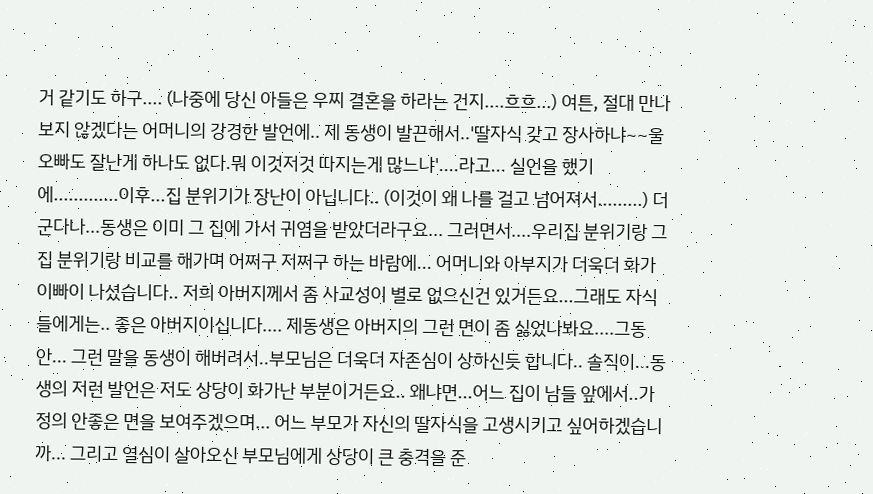거 같기도 하구.... (나중에 당신 아들은 우찌 결혼을 하라는 건지....흐흐...) 여튼, 절대 만나보지 않겠다는 어머니의 강경한 발언에.. 제 동생이 발끈해서..'딸자식 갖고 장사하냐~~울 오빠도 잘난게 하나도 없다.뭐 이것저것 따지는게 많느냐'....라고... 실언을 했기에.............이후...집 분위기가 장난이 아닙니다.. (이것이 왜 나를 걸고 넘어져서.........) 더군다나...동생은 이미 그 집에 가서 귀염을 받았더라구요... 그러면서....우리집 분위기랑 그집 분위기랑 비교를 해가며 어쩌구 저쩌구 하는 바람에... 어머니와 아부지가 더욱더 화가 이빠이 나셨습니다.. 저희 아버지께서 좀 사교성이 별로 없으신건 있거든요...그래도 자식들에게는.. 좋은 아버지이십니다.... 제동생은 아버지의 그런 면이 좀 싫었나봐요....그동안... 그런 말을 동생이 해버려서..부모님은 더욱더 자존심이 상하신듯 합니다.. 솔직이...동생의 저런 발언은 저도 상당이 화가난 부분이거든요.. 왜냐면...어느 집이 남들 앞에서..가정의 안좋은 면을 보여주겠으며... 어느 부모가 자신의 딸자식을 고생시키고 싶어하겠습니까... 그리고 열심이 살아오신 부모님에게 상당이 큰 충격을 준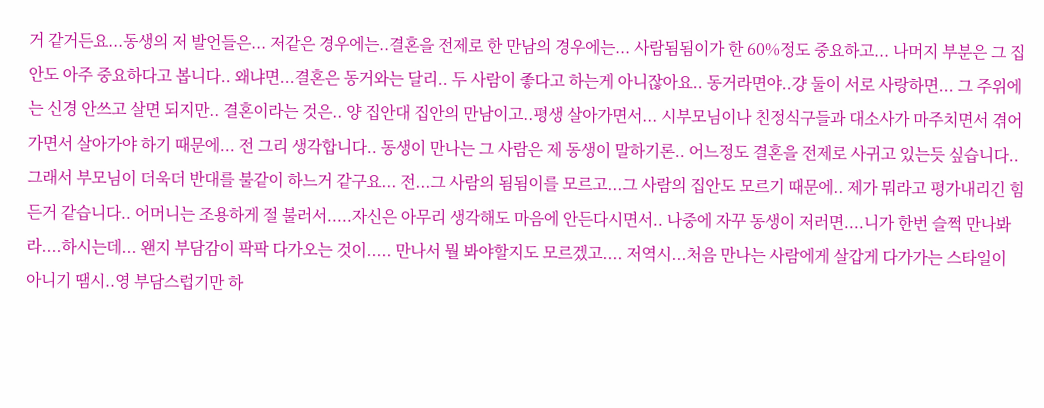거 같거든요...동생의 저 발언들은... 저같은 경우에는..결혼을 전제로 한 만남의 경우에는... 사람됨됨이가 한 60%정도 중요하고... 나머지 부분은 그 집안도 아주 중요하다고 봅니다.. 왜냐면...결혼은 동거와는 달리.. 두 사람이 좋다고 하는게 아니잖아요.. 동거라면야..걍 둘이 서로 사랑하면... 그 주위에는 신경 안쓰고 살면 되지만.. 결혼이라는 것은.. 양 집안대 집안의 만남이고..평생 살아가면서... 시부모님이나 친정식구들과 대소사가 마주치면서 겪어가면서 살아가야 하기 때문에... 전 그리 생각합니다.. 동생이 만나는 그 사람은 제 동생이 말하기론.. 어느정도 결혼을 전제로 사귀고 있는듯 싶습니다.. 그래서 부모님이 더욱더 반대를 불같이 하느거 같구요... 전...그 사람의 됨됨이를 모르고...그 사람의 집안도 모르기 때문에.. 제가 뭐라고 평가내리긴 힘든거 같습니다.. 어머니는 조용하게 절 불러서.....자신은 아무리 생각해도 마음에 안든다시면서.. 나중에 자꾸 동생이 저러면....니가 한번 슬쩍 만나봐라....하시는데... 왠지 부담감이 팍팍 다가오는 것이..... 만나서 뭘 봐야할지도 모르겠고.... 저역시...처음 만나는 사람에게 살갑게 다가가는 스타일이 아니기 땜시..영 부담스럽기만 하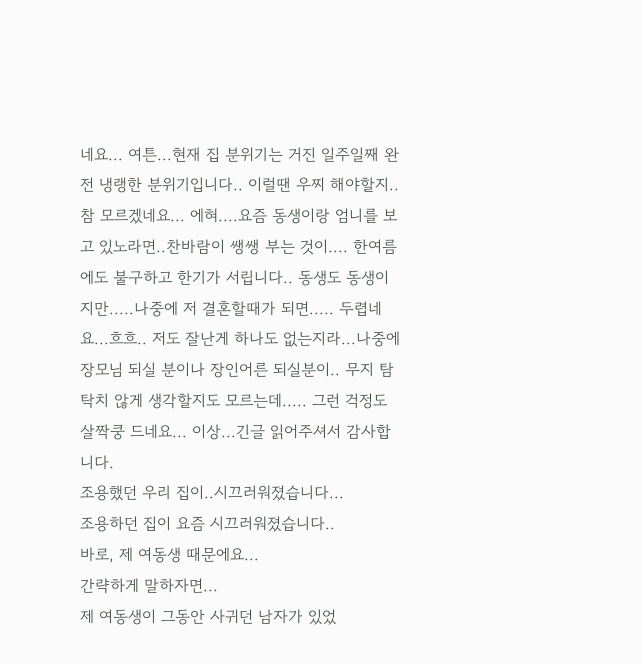네요... 여튼...현재 집 분위기는 거진 일주일째 완전 냉랭한 분위기입니다.. 이럴땐 우찌 해야할지..참 모르겠네요... 에혀....요즘 동생이랑 엄니를 보고 있노라면..찬바람이 쌩쌩 부는 것이.... 한여름에도 불구하고 한기가 서립니다.. 동생도 동생이지만.....나중에 저 결혼할때가 되면..... 두렵네요...흐흐.. 저도 잘난게 하나도 없는지라...나중에 장모님 되실 분이나 장인어른 되실분이.. 무지 탐탁치 않게 생각할지도 모르는데..... 그런 걱정도 살짝쿵 드네요... 이상...긴글 읽어주셔서 감사합니다.
조용했던 우리 집이..시끄러워졌습니다...
조용하던 집이 요즘 시끄러워졌습니다..
바로, 제 여동생 때문에요...
간략하게 말하자면...
제 여동생이 그동안 사귀던 남자가 있었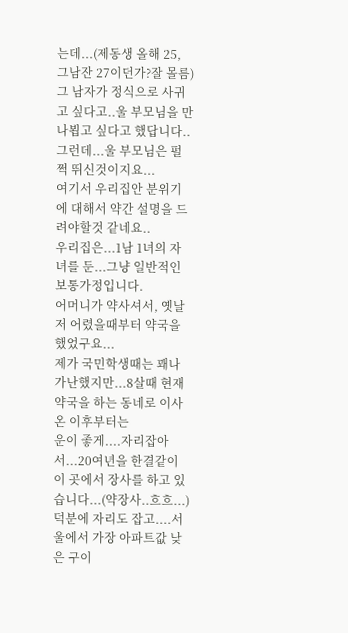는데...(제동생 올해 25, 그남잔 27이던가?잘 몰름)
그 남자가 정식으로 사귀고 싶다고..울 부모님을 만나뵙고 싶다고 했답니다..
그런데...울 부모님은 펄쩍 뛰신것이지요...
여기서 우리집안 분위기에 대해서 약간 설명을 드려야할것 같네요..
우리집은...1남 1녀의 자녀를 둔...그냥 일반적인 보통가정입니다.
어머니가 약사셔서, 옛날 저 어렸을때부터 약국을 했었구요...
제가 국민학생때는 꽤나 가난했지만...8살때 현재 약국을 하는 동네로 이사온 이후부터는
운이 좋게....자리잡아서...20여년을 한결같이 이 곳에서 장사를 하고 있습니다...(약장사..흐흐...)
덕분에 자리도 잡고....서울에서 가장 아파트값 낮은 구이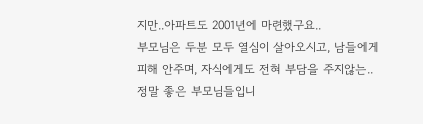지만..아파트도 2001년에 마련했구요..
부모님은 두분 모두 열심이 살아오시고, 남들에게 피해 안주며, 자식에게도 전혀 부담을 주지않는..
정말 좋은 부모님들입니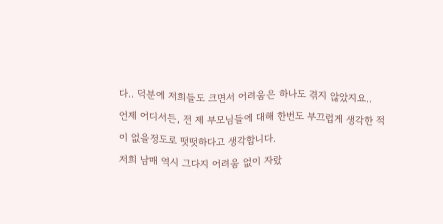다.. 덕분에 저희들도 크면서 어려움은 하나도 겪지 않았지요..
언제 어디서든, 전 제 부모님들에 대해 한번도 부끄럽게 생각한 적이 없을정도로 떳떳하다고 생각합니다.
저희 남매 역시 그다지 어려움 없이 자랐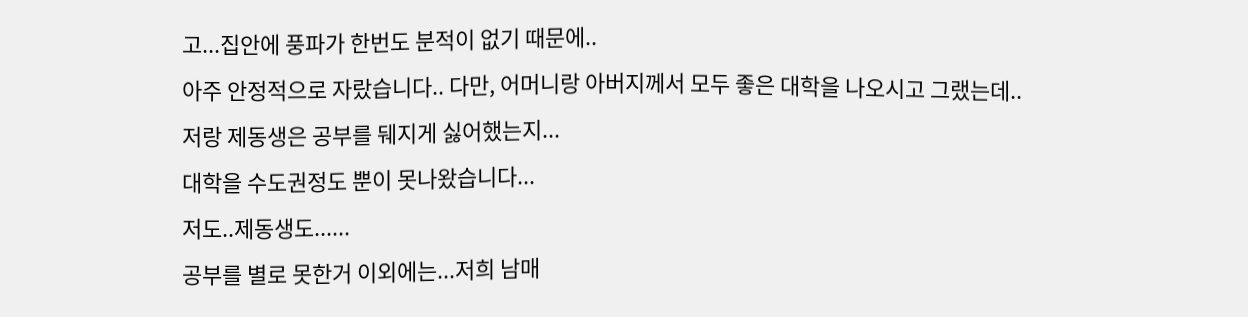고...집안에 풍파가 한번도 분적이 없기 때문에..
아주 안정적으로 자랐습니다.. 다만, 어머니랑 아버지께서 모두 좋은 대학을 나오시고 그랬는데..
저랑 제동생은 공부를 뒈지게 싫어했는지...
대학을 수도권정도 뿐이 못나왔습니다...
저도..제동생도......
공부를 별로 못한거 이외에는...저희 남매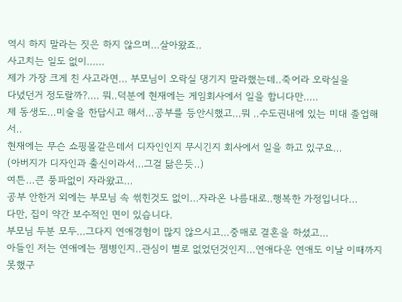역시 하지 말라는 짓은 하지 않으며...살아왔죠..
사고치는 일도 없이......
제가 가장 크게 친 사고라면... 부모님이 오락실 댕기지 말라했는데..죽어라 오락실을
다녔던거 정도랄까?.... 뭐..덕분에 현재에는 게임회사에서 일을 합니다만.....
제 동생도...미술을 한답시고 해서...공부를 등안시했고...뭐 ..수도권내에 있는 미대 졸업해서..
현재에는 무슨 쇼핑몰같은데서 디자인인지 무시긴지 회사에서 일을 하고 있구요...
(아버지가 디자인과 출신이라서...그걸 닮은듯..)
여튼...큰 풍파없이 자라왔고...
공부 안한거 외에는 부모님 속 썪힌것도 없이...자라온 나름대로..행복한 가정입니다...
다만, 집이 약간 보수적인 면이 있습니다.
부모님 두분 모두...그다지 연애경험이 많지 않으시고...중매로 결혼을 하셨고...
아들인 저는 연애에는 젬병인지..관심이 별로 없었던것인지...연애다운 연애도 이날 이때까지 못했구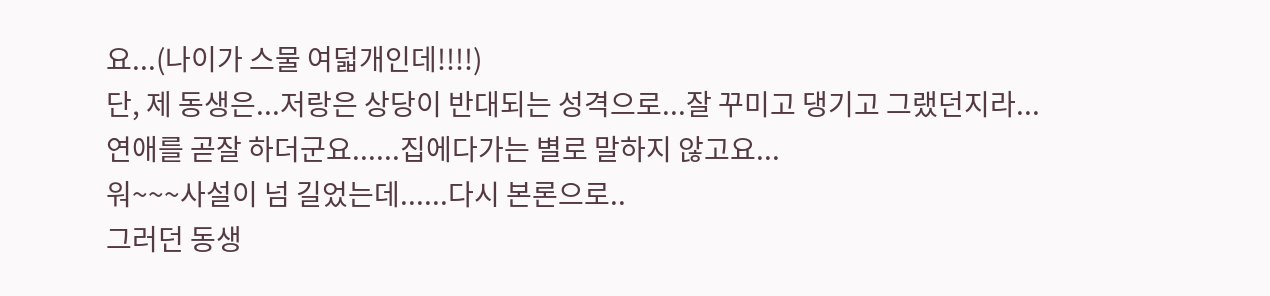요...(나이가 스물 여덟개인데!!!!)
단, 제 동생은...저랑은 상당이 반대되는 성격으로...잘 꾸미고 댕기고 그랬던지라...
연애를 곧잘 하더군요......집에다가는 별로 말하지 않고요...
워~~~사설이 넘 길었는데......다시 본론으로..
그러던 동생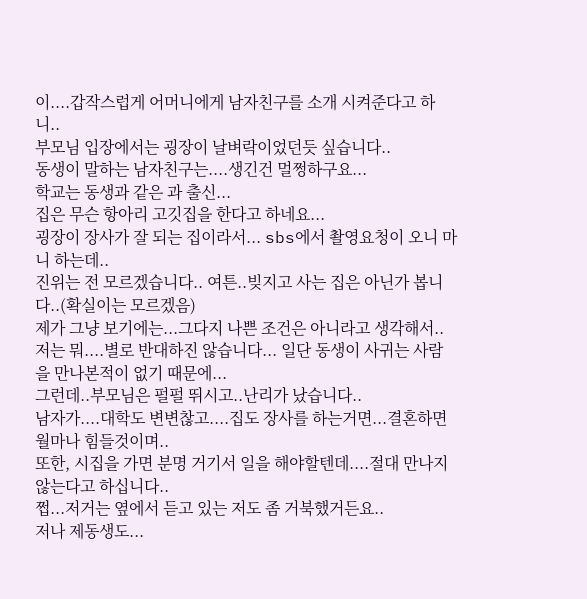이....갑작스럽게 어머니에게 남자친구를 소개 시켜준다고 하니..
부모님 입장에서는 굉장이 날벼락이었던듯 싶습니다..
동생이 말하는 남자친구는....생긴건 멀쩡하구요...
학교는 동생과 같은 과 출신...
집은 무슨 항아리 고깃집을 한다고 하네요...
굉장이 장사가 잘 되는 집이라서... sbs에서 촬영요청이 오니 마니 하는데..
진위는 전 모르겠습니다.. 여튼..빚지고 사는 집은 아닌가 봅니다..(확실이는 모르겠음)
제가 그냥 보기에는...그다지 나쁜 조건은 아니라고 생각해서..
저는 뭐....별로 반대하진 않습니다... 일단 동생이 사귀는 사람을 만나본적이 없기 때문에...
그런데..부모님은 펄펄 뛰시고..난리가 났습니다..
남자가....대학도 변변찮고....집도 장사를 하는거면...결혼하면 월마나 힘들것이며..
또한, 시집을 가면 분명 거기서 일을 해야할텐데....절대 만나지 않는다고 하십니다..
쩝...저거는 옆에서 듣고 있는 저도 좀 거북했거든요..
저나 제동생도...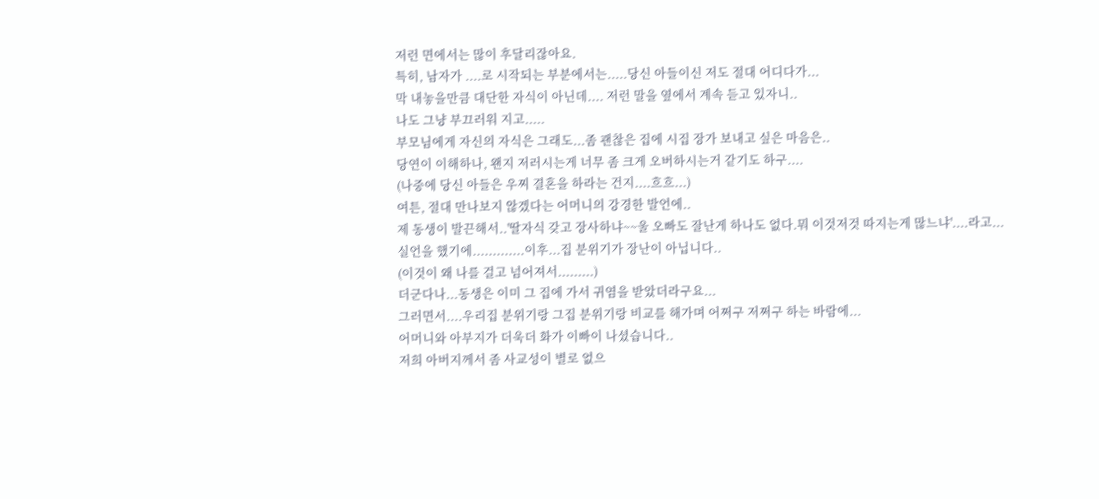저런 면에서는 많이 후달리잖아요.
특히, 남자가 ....로 시작되는 부분에서는.....당신 아들이신 저도 절대 어디다가...
막 내놓을만큼 대단한 자식이 아닌데.... 저런 말을 옆에서 계속 듣고 있자니..
나도 그냥 부끄러워 지고.....
부모님에게 자신의 자식은 그래도...좀 괜찮은 집에 시집 장가 보내고 싶은 마음은..
당연이 이해하나, 왠지 저러시는게 너무 좀 크게 오버하시는거 같기도 하구....
(나중에 당신 아들은 우찌 결혼을 하라는 건지....흐흐...)
여튼, 절대 만나보지 않겠다는 어머니의 강경한 발언에..
제 동생이 발끈해서..'딸자식 갖고 장사하냐~~울 오빠도 잘난게 하나도 없다.뭐 이것저것 따지는게 많느냐'....라고...
실언을 했기에.............이후...집 분위기가 장난이 아닙니다..
(이것이 왜 나를 걸고 넘어져서.........)
더군다나...동생은 이미 그 집에 가서 귀염을 받았더라구요...
그러면서....우리집 분위기랑 그집 분위기랑 비교를 해가며 어쩌구 저쩌구 하는 바람에...
어머니와 아부지가 더욱더 화가 이빠이 나셨습니다..
저희 아버지께서 좀 사교성이 별로 없으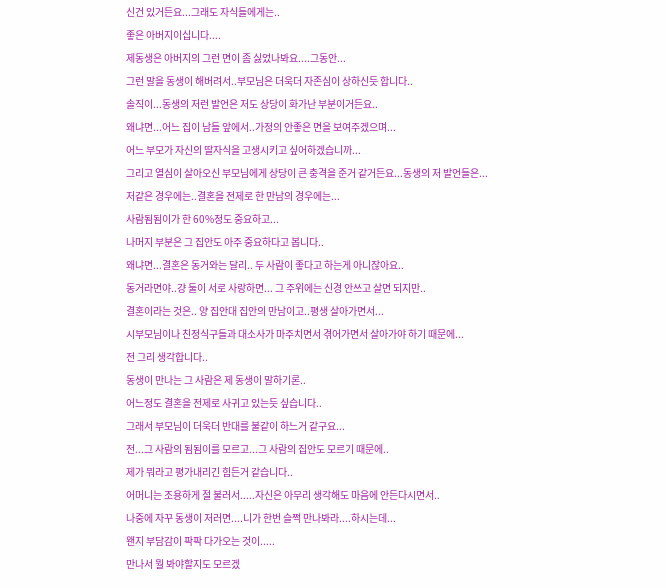신건 있거든요...그래도 자식들에게는..
좋은 아버지이십니다....
제동생은 아버지의 그런 면이 좀 싫었나봐요....그동안...
그런 말을 동생이 해버려서..부모님은 더욱더 자존심이 상하신듯 합니다..
솔직이...동생의 저런 발언은 저도 상당이 화가난 부분이거든요..
왜냐면...어느 집이 남들 앞에서..가정의 안좋은 면을 보여주겠으며...
어느 부모가 자신의 딸자식을 고생시키고 싶어하겠습니까...
그리고 열심이 살아오신 부모님에게 상당이 큰 충격을 준거 같거든요...동생의 저 발언들은...
저같은 경우에는..결혼을 전제로 한 만남의 경우에는...
사람됨됨이가 한 60%정도 중요하고...
나머지 부분은 그 집안도 아주 중요하다고 봅니다..
왜냐면...결혼은 동거와는 달리.. 두 사람이 좋다고 하는게 아니잖아요..
동거라면야..걍 둘이 서로 사랑하면... 그 주위에는 신경 안쓰고 살면 되지만..
결혼이라는 것은.. 양 집안대 집안의 만남이고..평생 살아가면서...
시부모님이나 친정식구들과 대소사가 마주치면서 겪어가면서 살아가야 하기 때문에...
전 그리 생각합니다..
동생이 만나는 그 사람은 제 동생이 말하기론..
어느정도 결혼을 전제로 사귀고 있는듯 싶습니다..
그래서 부모님이 더욱더 반대를 불같이 하느거 같구요...
전...그 사람의 됨됨이를 모르고...그 사람의 집안도 모르기 때문에..
제가 뭐라고 평가내리긴 힘든거 같습니다..
어머니는 조용하게 절 불러서.....자신은 아무리 생각해도 마음에 안든다시면서..
나중에 자꾸 동생이 저러면....니가 한번 슬쩍 만나봐라....하시는데...
왠지 부담감이 팍팍 다가오는 것이.....
만나서 뭘 봐야할지도 모르겠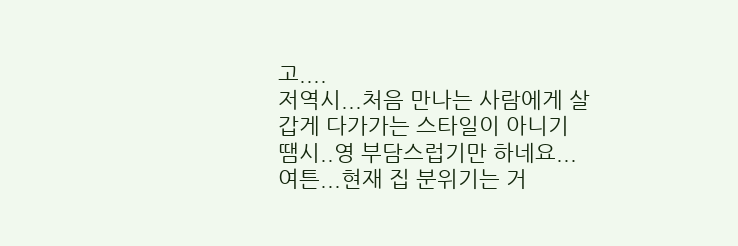고....
저역시...처음 만나는 사람에게 살갑게 다가가는 스타일이 아니기 땜시..영 부담스럽기만 하네요...
여튼...현재 집 분위기는 거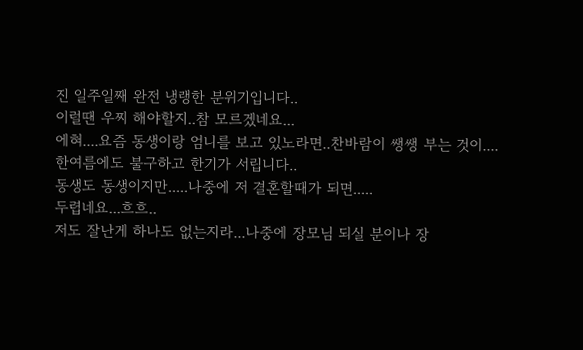진 일주일째 완전 냉랭한 분위기입니다..
이럴땐 우찌 해야할지..참 모르겠네요...
에혀....요즘 동생이랑 엄니를 보고 있노라면..찬바람이 쌩쌩 부는 것이....
한여름에도 불구하고 한기가 서립니다..
동생도 동생이지만.....나중에 저 결혼할때가 되면.....
두렵네요...흐흐..
저도 잘난게 하나도 없는지라...나중에 장모님 되실 분이나 장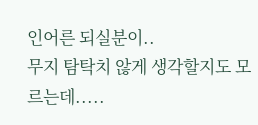인어른 되실분이..
무지 탐탁치 않게 생각할지도 모르는데.....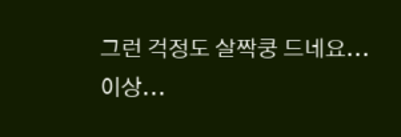그런 걱정도 살짝쿵 드네요...
이상...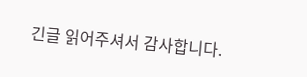긴글 읽어주셔서 감사합니다.